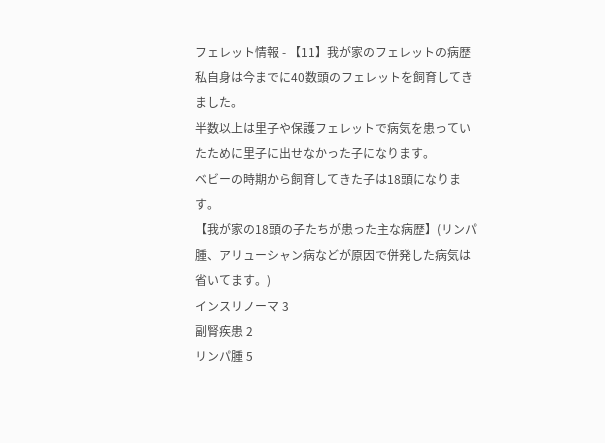フェレット情報 - 【11】我が家のフェレットの病歴
私自身は今までに40数頭のフェレットを飼育してきました。
半数以上は里子や保護フェレットで病気を患っていたために里子に出せなかった子になります。
ベビーの時期から飼育してきた子は18頭になります。
【我が家の18頭の子たちが患った主な病歴】(リンパ腫、アリューシャン病などが原因で併発した病気は省いてます。)
インスリノーマ 3
副腎疾患 2
リンパ腫 5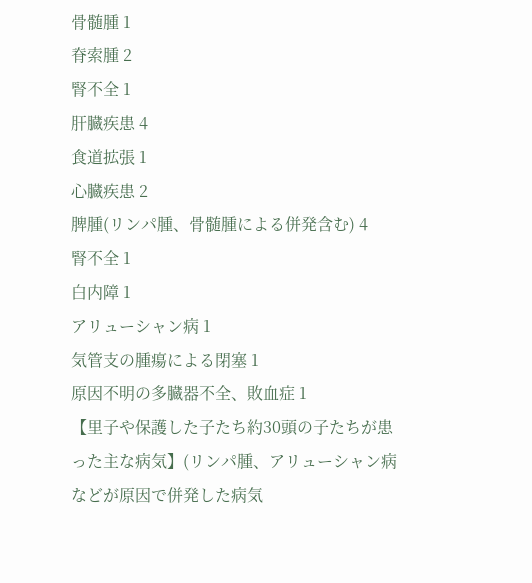骨髄腫 1
脊索腫 2
腎不全 1
肝臓疾患 4
食道拡張 1
心臓疾患 2
脾腫(リンパ腫、骨髄腫による併発含む) 4
腎不全 1
白内障 1
アリューシャン病 1
気管支の腫瘍による閉塞 1
原因不明の多臓器不全、敗血症 1
【里子や保護した子たち約30頭の子たちが患った主な病気】(リンパ腫、アリューシャン病などが原因で併発した病気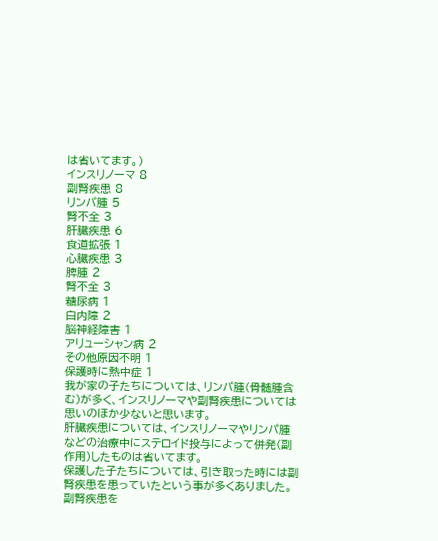は省いてます。)
インスリノーマ 8
副腎疾患 8
リンパ腫 5
腎不全 3
肝臓疾患 6
食道拡張 1
心臓疾患 3
脾腫 2
腎不全 3
糖尿病 1
白内障 2
脳神経障害 1
アリューシャン病 2
その他原因不明 1
保護時に熱中症 1
我が家の子たちについては、リンパ腫(骨髄腫含む)が多く、インスリノーマや副腎疾患については思いのほか少ないと思います。
肝臓疾患については、インスリノーマやリンパ腫などの治療中にステロイド投与によって併発(副作用)したものは省いてます。
保護した子たちについては、引き取った時には副腎疾患を患っていたという事が多くありました。
副腎疾患を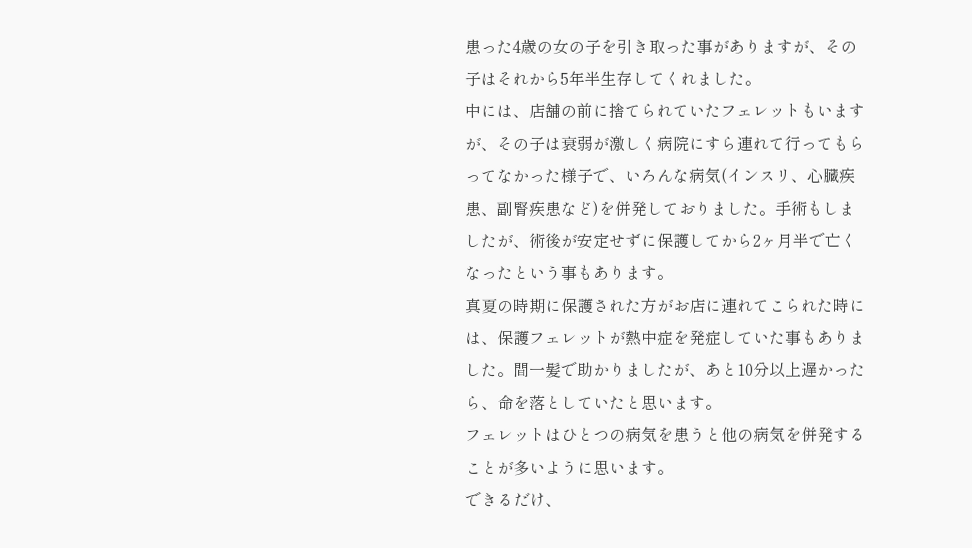患った4歳の女の子を引き取った事がありますが、その子はそれから5年半生存してくれました。
中には、店舗の前に捨てられていたフェレットもいますが、その子は衰弱が激しく病院にすら連れて行ってもらってなかった様子で、いろんな病気(インスリ、心臓疾患、副腎疾患など)を併発しておりました。手術もしましたが、術後が安定せずに保護してから2ヶ月半で亡くなったという事もあります。
真夏の時期に保護された方がお店に連れてこられた時には、保護フェレットが熱中症を発症していた事もありました。間一髪で助かりましたが、あと10分以上遅かったら、命を落としていたと思います。
フェレットはひとつの病気を患うと他の病気を併発することが多いように思います。
できるだけ、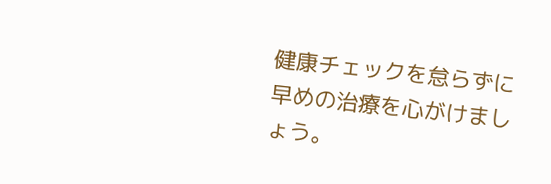健康チェックを怠らずに早めの治療を心がけましょう。